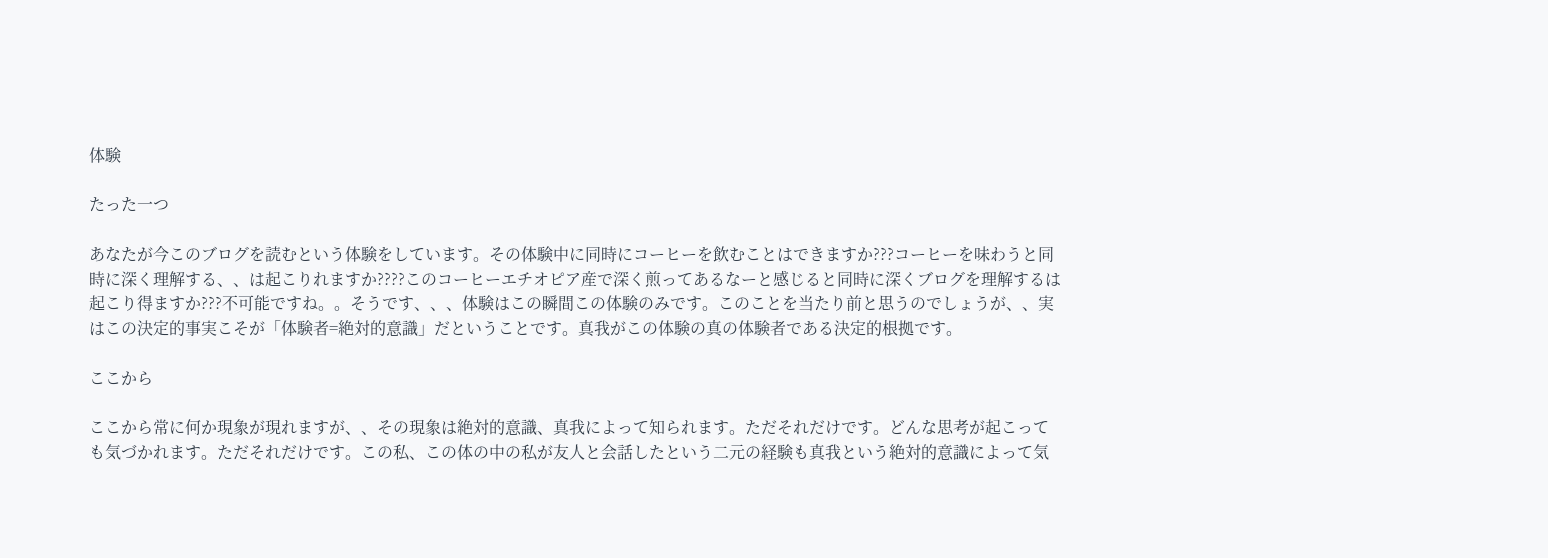体験

たった一つ

あなたが今このブログを読むという体験をしています。その体験中に同時にコーヒーを飲むことはできますか???コーヒーを味わうと同時に深く理解する、、は起こりれますか????このコーヒーエチオピア産で深く煎ってあるなーと感じると同時に深くブログを理解するは起こり得ますか???不可能ですね。。そうです、、、体験はこの瞬間この体験のみです。このことを当たり前と思うのでしょうが、、実はこの決定的事実こそが「体験者=絶対的意識」だということです。真我がこの体験の真の体験者である決定的根拠です。

ここから

ここから常に何か現象が現れますが、、その現象は絶対的意識、真我によって知られます。ただそれだけです。どんな思考が起こっても気づかれます。ただそれだけです。この私、この体の中の私が友人と会話したという二元の経験も真我という絶対的意識によって気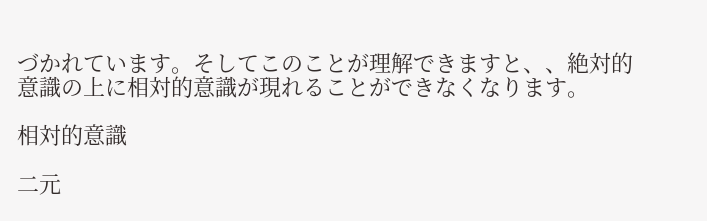づかれています。そしてこのことが理解できますと、、絶対的意識の上に相対的意識が現れることができなくなります。

相対的意識

二元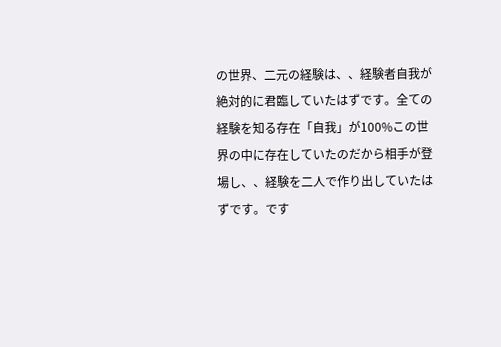の世界、二元の経験は、、経験者自我が絶対的に君臨していたはずです。全ての経験を知る存在「自我」が100%この世界の中に存在していたのだから相手が登場し、、経験を二人で作り出していたはずです。です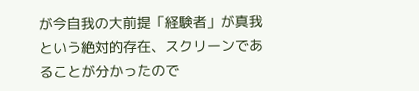が今自我の大前提「経験者」が真我という絶対的存在、スクリーンであることが分かったので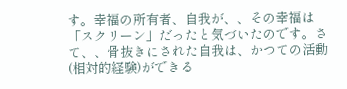す。幸福の所有者、自我が、、その幸福は「スクリーン」だったと気づいたのです。さて、、骨抜きにされた自我は、かつての活動(相対的経験)ができる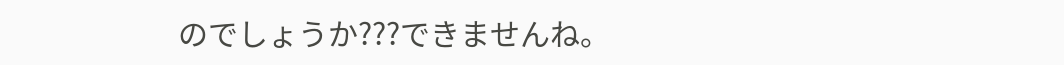のでしょうか???できませんね。